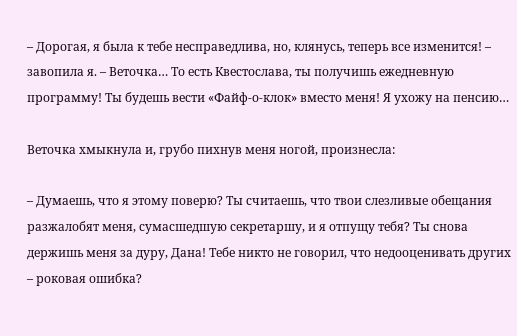– Дорогая, я была к тебе несправедлива, но, клянусь, теперь все изменится! – завопила я. – Веточка… То есть Квестослава, ты получишь ежедневную программу! Ты будешь вести «Файф-о-клок» вместо меня! Я ухожу на пенсию…

Веточка хмыкнула и, грубо пихнув меня ногой, произнесла:

– Думаешь, что я этому поверю? Ты считаешь, что твои слезливые обещания разжалобят меня, сумасшедшую секретаршу, и я отпущу тебя? Ты снова держишь меня за дуру, Дана! Тебе никто не говорил, что недооценивать других – роковая ошибка?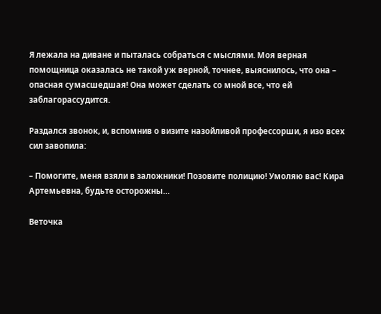Я лежала на диване и пыталась собраться с мыслями. Моя верная помощница оказалась не такой уж верной, точнее, выяснилось, что она – опасная сумасшедшая! Она может сделать со мной все, что ей заблагорассудится.

Раздался звонок, и, вспомнив о визите назойливой профессорши, я изо всех сил завопила:

– Помогите, меня взяли в заложники! Позовите полицию! Умоляю вас! Кира Артемьевна, будьте осторожны…

Веточка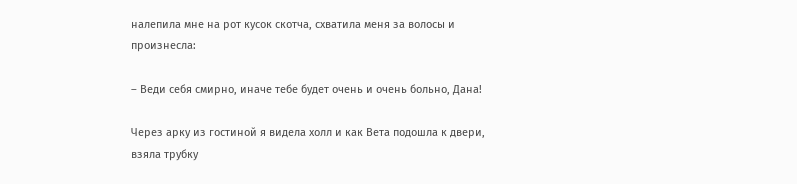налепила мне на рот кусок скотча, схватила меня за волосы и произнесла:

– Веди себя смирно, иначе тебе будет очень и очень больно, Дана!

Через арку из гостиной я видела холл и как Вета подошла к двери, взяла трубку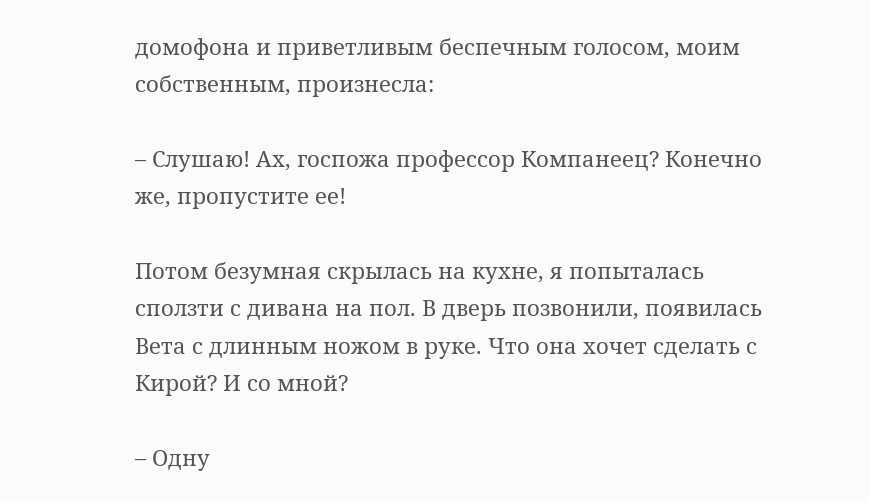домофона и приветливым беспечным голосом, моим собственным, произнесла:

– Слушаю! Ах, госпожа профессор Компанеец? Конечно же, пропустите ее!

Потом безумная скрылась на кухне, я попыталась сползти с дивана на пол. В дверь позвонили, появилась Вета с длинным ножом в руке. Что она хочет сделать с Кирой? И со мной?

– Одну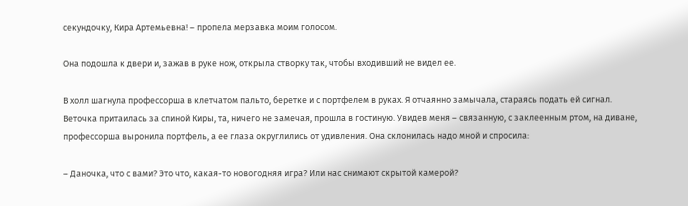секундочку, Кира Артемьевна! – пропела мерзавка моим голосом.

Она подошла к двери и, зажав в руке нож, открыла створку так, чтобы входивший не видел ее.

В холл шагнула профессорша в клетчатом пальто, беретке и с портфелем в руках. Я отчаянно замычала, стараясь подать ей сигнал. Веточка притаилась за спиной Киры, та, ничего не замечая, прошла в гостиную. Увидев меня – связанную, с заклеенным ртом, на диване, профессорша выронила портфель, а ее глаза округлились от удивления. Она склонилась надо мной и спросила:

– Даночка, что с вами? Это что, какая-то новогодняя игра? Или нас снимают скрытой камерой?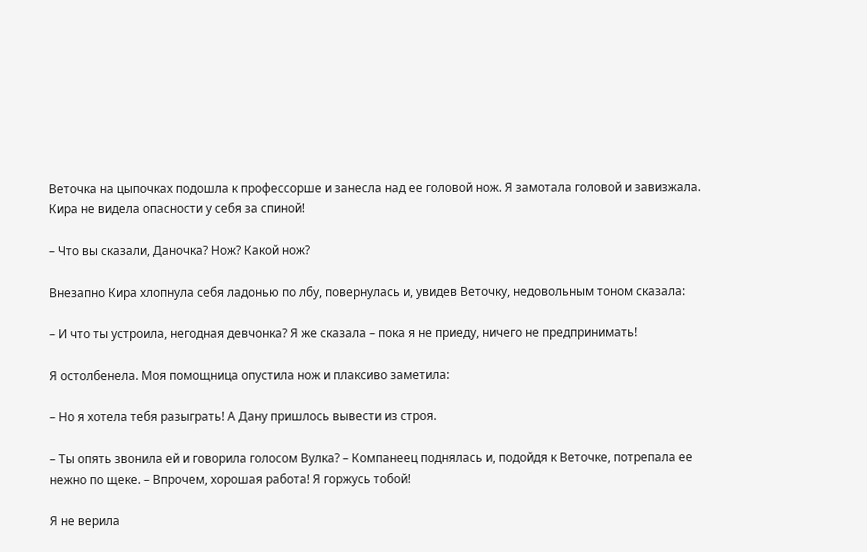Веточка на цыпочках подошла к профессорше и занесла над ее головой нож. Я замотала головой и завизжала. Кира не видела опасности у себя за спиной!

– Что вы сказали, Даночка? Нож? Какой нож?

Внезапно Кира хлопнула себя ладонью по лбу, повернулась и, увидев Веточку, недовольным тоном сказала:

– И что ты устроила, негодная девчонка? Я же сказала – пока я не приеду, ничего не предпринимать!

Я остолбенела. Моя помощница опустила нож и плаксиво заметила:

– Но я хотела тебя разыграть! А Дану пришлось вывести из строя.

– Ты опять звонила ей и говорила голосом Вулка? – Компанеец поднялась и, подойдя к Веточке, потрепала ее нежно по щеке. – Впрочем, хорошая работа! Я горжусь тобой!

Я не верила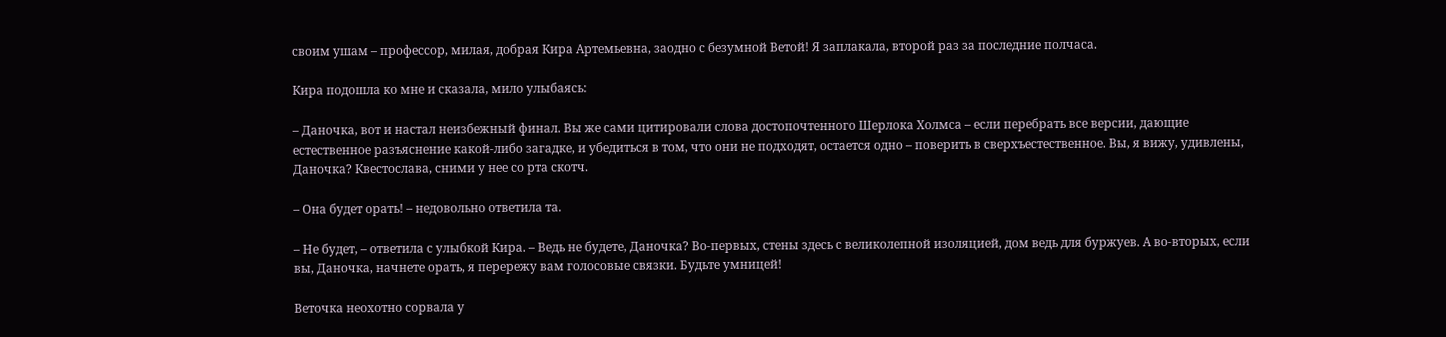своим ушам – профессор, милая, добрая Кира Артемьевна, заодно с безумной Ветой! Я заплакала, второй раз за последние полчаса.

Кира подошла ко мне и сказала, мило улыбаясь:

– Даночка, вот и настал неизбежный финал. Вы же сами цитировали слова достопочтенного Шерлока Холмса – если перебрать все версии, дающие естественное разъяснение какой-либо загадке, и убедиться в том, что они не подходят, остается одно – поверить в сверхъестественное. Вы, я вижу, удивлены, Даночка? Квестослава, сними у нее со рта скотч.

– Она будет орать! – недовольно ответила та.

– Не будет, – ответила с улыбкой Кира. – Ведь не будете, Даночка? Во-первых, стены здесь с великолепной изоляцией, дом ведь для буржуев. А во-вторых, если вы, Даночка, начнете орать, я перережу вам голосовые связки. Будьте умницей!

Веточка неохотно сорвала у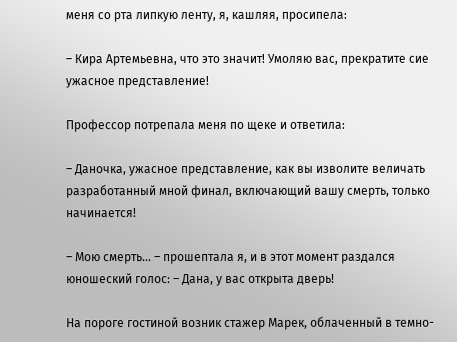меня со рта липкую ленту, я, кашляя, просипела:

– Кира Артемьевна, что это значит! Умоляю вас, прекратите сие ужасное представление!

Профессор потрепала меня по щеке и ответила:

– Даночка, ужасное представление, как вы изволите величать разработанный мной финал, включающий вашу смерть, только начинается!

– Мою смерть… – прошептала я, и в этот момент раздался юношеский голос: – Дана, у вас открыта дверь!

На пороге гостиной возник стажер Марек, облаченный в темно-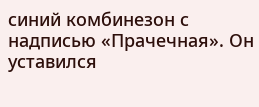синий комбинезон с надписью «Прачечная». Он уставился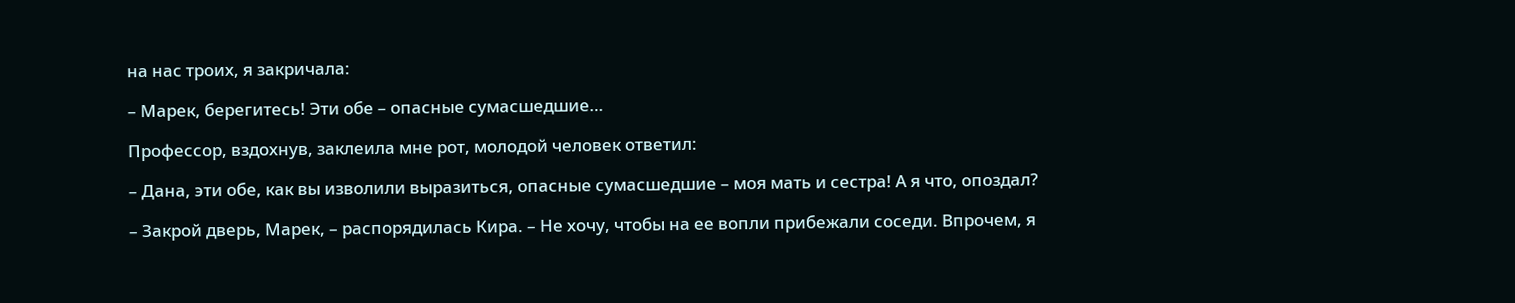на нас троих, я закричала:

– Марек, берегитесь! Эти обе – опасные сумасшедшие…

Профессор, вздохнув, заклеила мне рот, молодой человек ответил:

– Дана, эти обе, как вы изволили выразиться, опасные сумасшедшие – моя мать и сестра! А я что, опоздал?

– Закрой дверь, Марек, – распорядилась Кира. – Не хочу, чтобы на ее вопли прибежали соседи. Впрочем, я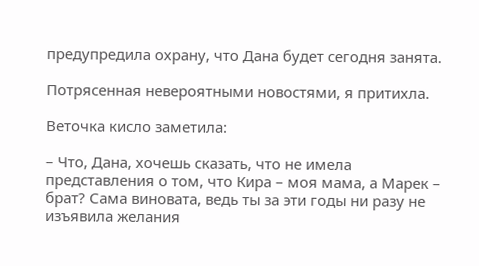предупредила охрану, что Дана будет сегодня занята.

Потрясенная невероятными новостями, я притихла.

Веточка кисло заметила:

– Что, Дана, хочешь сказать, что не имела представления о том, что Кира – моя мама, а Марек – брат? Сама виновата, ведь ты за эти годы ни разу не изъявила желания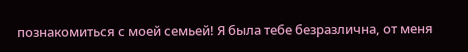познакомиться с моей семьей! Я была тебе безразлична, от меня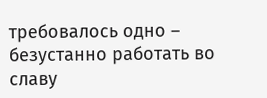требовалось одно – безустанно работать во славу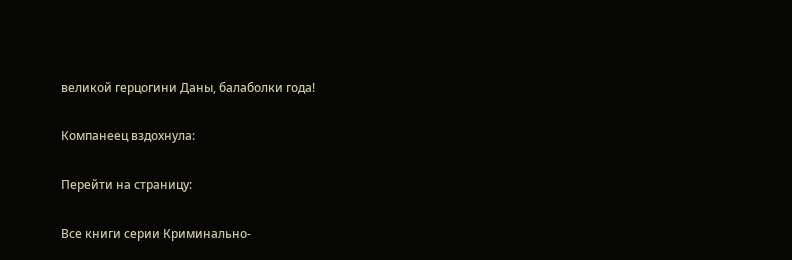великой герцогини Даны, балаболки года!

Компанеец вздохнула:

Перейти на страницу:

Все книги серии Криминально-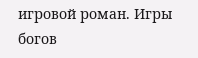игровой роман. Игры богов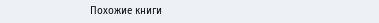Похожие книги